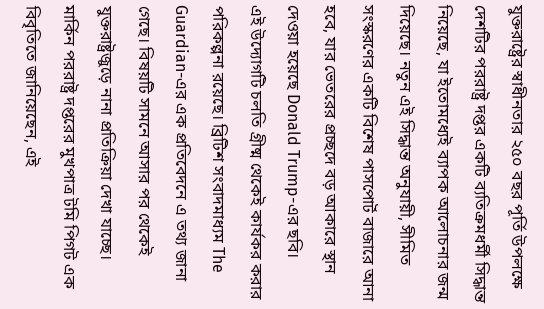যুক্তরাষ্ট্রের স্বাধীনতার ২৫০ বছর পূর্তি উপলক্ষে দেশটির পররাষ্ট্র দপ্তর একটি ব্যতিক্রমধর্মী সিদ্ধান্ত নিয়েছে, যা ইতোমধ্যেই ব্যাপক আলোচনার জন্ম দিয়েছে। নতুন এই সিদ্ধান্ত অনুযায়ী, সীমিত সংস্করণের একটি বিশেষ পাসপোর্ট বাজারে আনা হবে, যার ভেতরের প্রচ্ছদে বড় আকারে স্থান দেওয়া হয়েছে Donald Trump-এর ছবি।
এই উদ্যোগটি চলতি গ্রীষ্ম থেকেই কার্যকর করার পরিকল্পনা রয়েছে। ব্রিটিশ সংবাদমাধ্যম The Guardian-এর এক প্রতিবেদনে এ তথ্য জানা গেছে। বিষয়টি সামনে আসার পর থেকেই যুক্তরাষ্ট্রজুড়ে নানা প্রতিক্রিয়া দেখা যাচ্ছে।
মার্কিন পররাষ্ট্র দপ্তরের মুখপাত্র টমি পিগট এক বিবৃতিতে জানিয়েছেন, এই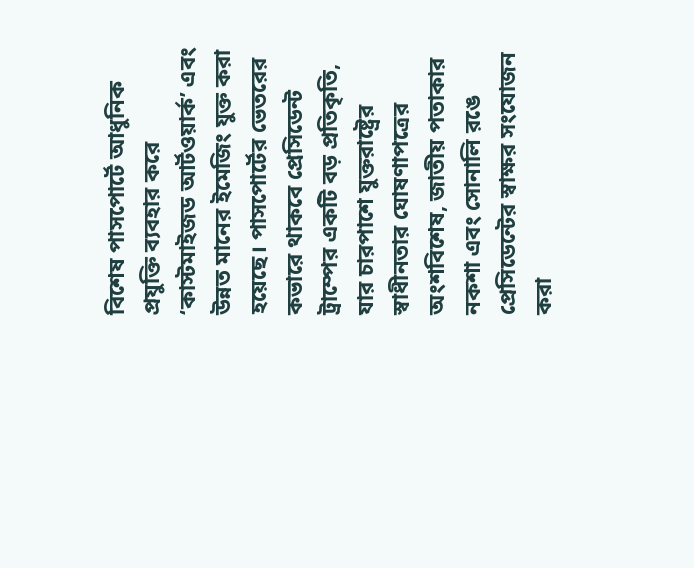বিশেষ পাসপোর্টে আধুনিক প্রযুক্তি ব্যবহার করে ‘কাস্টমাইজড আর্টওয়ার্ক’ এবং উন্নত মানের ইমেজিং যুক্ত করা হয়েছে। পাসপোর্টের ভেতরের কভারে থাকবে প্রেসিডেন্ট ট্রাম্পের একটি বড় প্রতিকৃতি, যার চারপাশে যুক্তরাষ্ট্রের স্বাধীনতার ঘোষণাপত্রের অংশবিশেষ, জাতীয় পতাকার নকশা এবং সোনালি রঙে প্রেসিডেন্টের স্বাক্ষর সংযোজন করা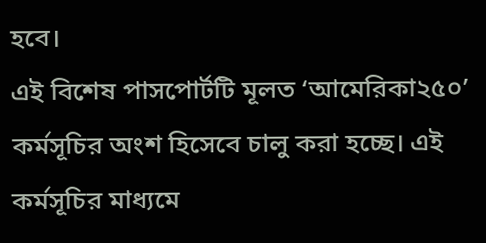হবে।
এই বিশেষ পাসপোর্টটি মূলত ‘আমেরিকা২৫০’ কর্মসূচির অংশ হিসেবে চালু করা হচ্ছে। এই কর্মসূচির মাধ্যমে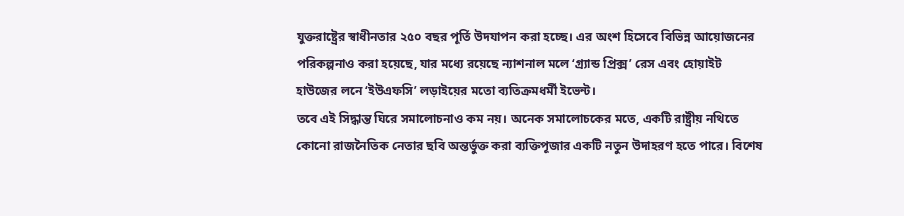যুক্তরাষ্ট্রের স্বাধীনতার ২৫০ বছর পূর্তি উদযাপন করা হচ্ছে। এর অংশ হিসেবে বিভিন্ন আয়োজনের পরিকল্পনাও করা হয়েছে, যার মধ্যে রয়েছে ন্যাশনাল মলে ‘গ্র্যান্ড প্রিক্স’ রেস এবং হোয়াইট হাউজের লনে ‘ইউএফসি’ লড়াইয়ের মতো ব্যতিক্রমধর্মী ইভেন্ট।
তবে এই সিদ্ধান্ত ঘিরে সমালোচনাও কম নয়। অনেক সমালোচকের মতে, একটি রাষ্ট্রীয় নথিতে কোনো রাজনৈতিক নেতার ছবি অন্তর্ভুক্ত করা ব্যক্তিপূজার একটি নতুন উদাহরণ হতে পারে। বিশেষ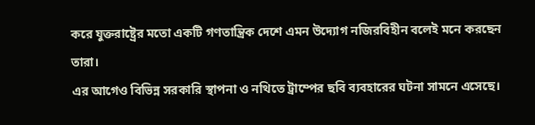করে যুক্তরাষ্ট্রের মতো একটি গণতান্ত্রিক দেশে এমন উদ্যোগ নজিরবিহীন বলেই মনে করছেন তারা।
এর আগেও বিভিন্ন সরকারি স্থাপনা ও নথিতে ট্রাম্পের ছবি ব্যবহারের ঘটনা সামনে এসেছে।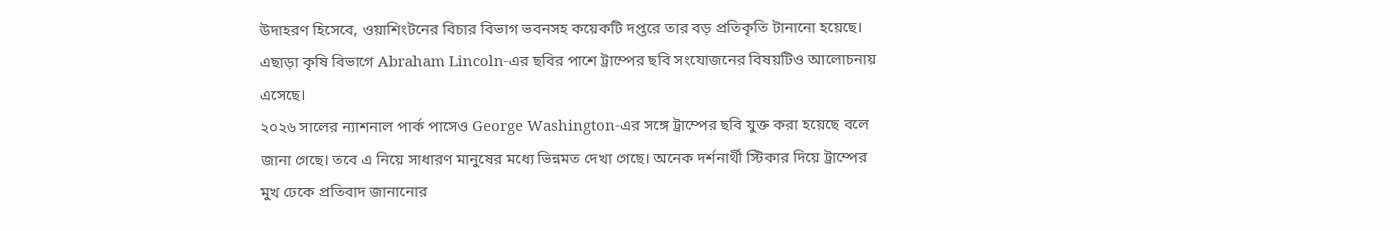উদাহরণ হিসেবে, ওয়াশিংটনের বিচার বিভাগ ভবনসহ কয়েকটি দপ্তরে তার বড় প্রতিকৃতি টানানো হয়েছে। এছাড়া কৃষি বিভাগে Abraham Lincoln-এর ছবির পাশে ট্রাম্পের ছবি সংযোজনের বিষয়টিও আলোচনায় এসেছে।
২০২৬ সালের ন্যাশনাল পার্ক পাসেও George Washington-এর সঙ্গে ট্রাম্পের ছবি যুক্ত করা হয়েছে বলে জানা গেছে। তবে এ নিয়ে সাধারণ মানুষের মধ্যে ভিন্নমত দেখা গেছে। অনেক দর্শনার্থী স্টিকার দিয়ে ট্রাম্পের মুখ ঢেকে প্রতিবাদ জানানোর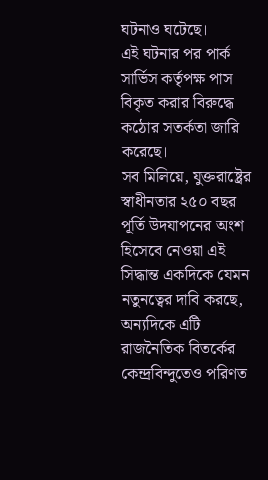ঘটনাও ঘটেছে।
এই ঘটনার পর পার্ক সার্ভিস কর্তৃপক্ষ পাস বিকৃত করার বিরুদ্ধে কঠোর সতর্কতা জারি করেছে।
সব মিলিয়ে, যুক্তরাষ্ট্রের স্বাধীনতার ২৫০ বছর পূর্তি উদযাপনের অংশ হিসেবে নেওয়া এই সিদ্ধান্ত একদিকে যেমন নতুনত্বের দাবি করছে, অন্যদিকে এটি রাজনৈতিক বিতর্কের কেন্দ্রবিন্দুতেও পরিণত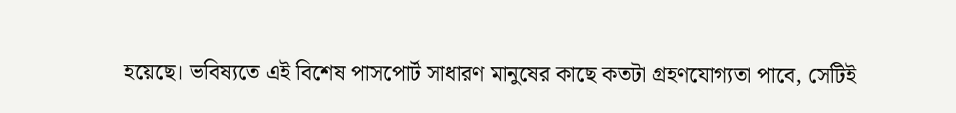হয়েছে। ভবিষ্যতে এই বিশেষ পাসপোর্ট সাধারণ মানুষের কাছে কতটা গ্রহণযোগ্যতা পাবে, সেটিই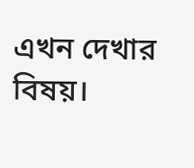এখন দেখার বিষয়।